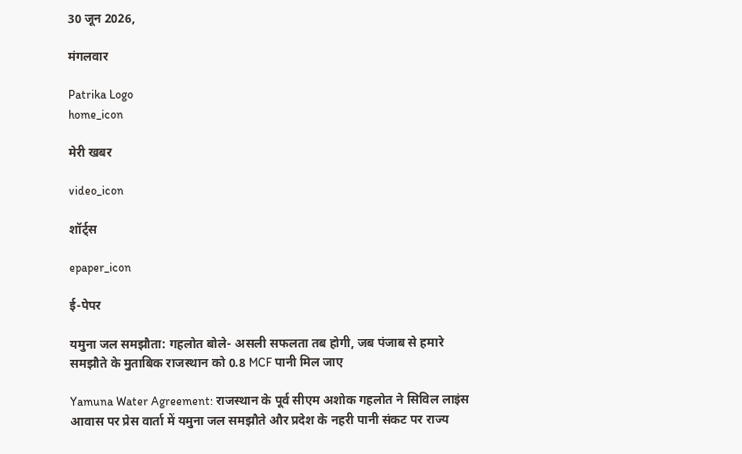30 जून 2026,

मंगलवार

Patrika Logo
home_icon

मेरी खबर

video_icon

शॉर्ट्स

epaper_icon

ई-पेपर

यमुना जल समझौता: गहलोत बोले- असली सफलता तब होगी, जब पंजाब से हमारे समझौते के मुताबिक राजस्थान को 0.8 MCF पानी मिल जाए

Yamuna Water Agreement: राजस्थान के पूर्व सीएम अशोक गहलोत ने सिविल लाइंस आवास पर प्रेस वार्ता में यमुना जल समझौते और प्रदेश के नहरी पानी संकट पर राज्य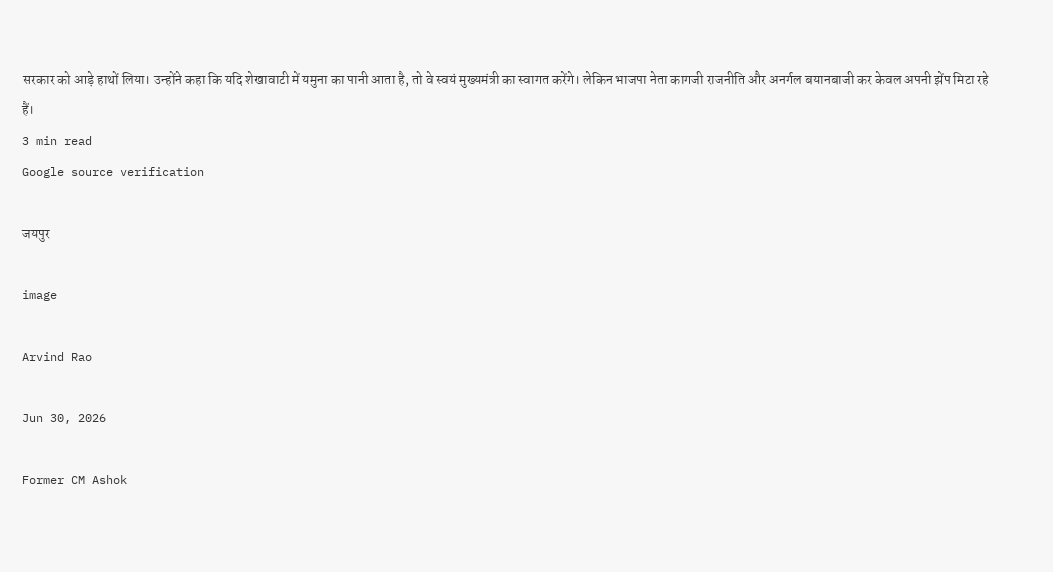सरकार को आड़े हाथों लिया। उन्होंने कहा कि यदि शेखावाटी में यमुना का पानी आता है, तो वे स्वयं मुख्यमंत्री का स्वागत करेंगे। लेकिन भाजपा नेता कागजी राजनीति और अनर्गल बयानबाजी कर केवल अपनी झेंप मिटा रहे हैं।
3 min read
Google source verification

जयपुर

image

Arvind Rao

Jun 30, 2026

Former CM Ashok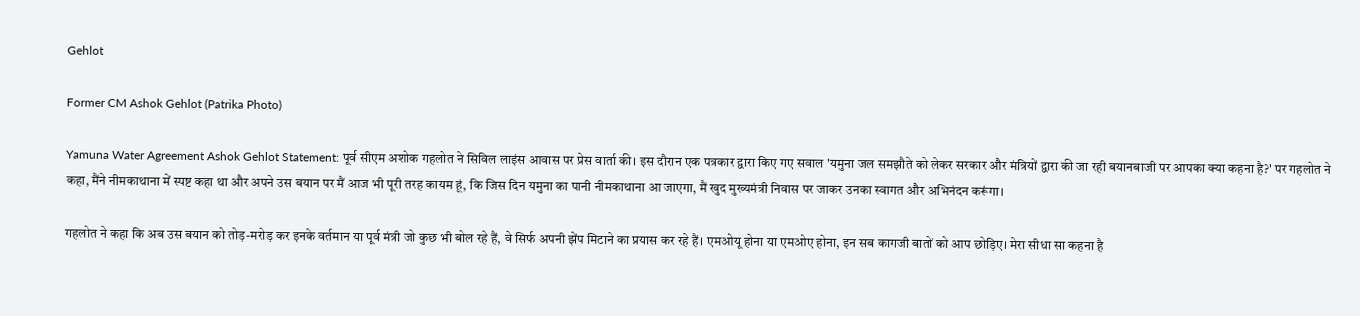Gehlot

Former CM Ashok Gehlot (Patrika Photo)

Yamuna Water Agreement Ashok Gehlot Statement: पूर्व सीएम अशोक गहलोत ने सिविल लाइंस आवास पर प्रेस वार्ता की। इस दौरान एक पत्रकार द्वारा किए गए सवाल 'यमुना जल समझौते को लेकर सरकार और मंत्रियों द्वारा की जा रही बयानबाजी पर आपका क्या कहना है?' पर गहलोत ने कहा, मैंने नीमकाथाना में स्पष्ट कहा था और अपने उस बयान पर मैं आज भी पूरी तरह कायम हूं, कि जिस दिन यमुना का पानी नीमकाथाना आ जाएगा, मैं खुद मुख्यमंत्री निवास पर जाकर उनका स्वागत और अभिनंदन करूंगा।

गहलोत ने कहा कि अब उस बयान को तोड़-मरोड़ कर इनके वर्तमान या पूर्व मंत्री जो कुछ भी बोल रहे हैं, वे सिर्फ अपनी झेंप मिटाने का प्रयास कर रहे हैं। एमओयू होना या एमओए होना, इन सब कागजी बातों को आप छोड़िए। मेरा सीधा सा कहना है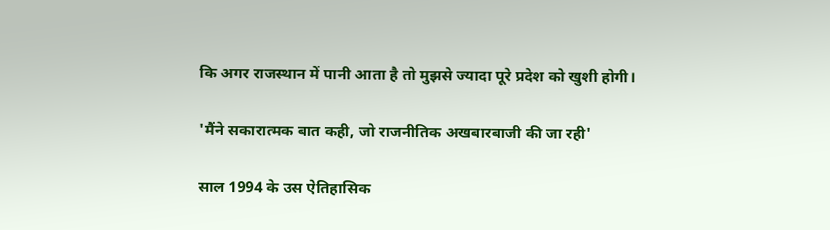कि अगर राजस्थान में पानी आता है तो मुझसे ज्यादा पूरे प्रदेश को खुशी होगी।

'मैंने सकारात्मक बात कही, जो राजनीतिक अखबारबाजी की जा रही'

साल 1994 के उस ऐतिहासिक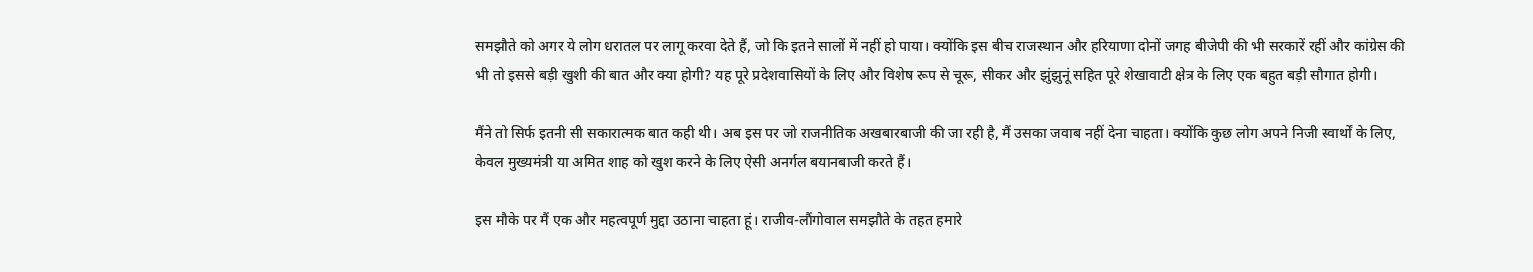समझौते को अगर ये लोग धरातल पर लागू करवा देते हैं, जो कि इतने सालों में नहीं हो पाया। क्योंकि इस बीच राजस्थान और हरियाणा दोनों जगह बीजेपी की भी सरकारें रहीं और कांग्रेस की भी तो इससे बड़ी खुशी की बात और क्या होगी? यह पूरे प्रदेशवासियों के लिए और विशेष रूप से चूरू, सीकर और झुंझुनूं सहित पूरे शेखावाटी क्षेत्र के लिए एक बहुत बड़ी सौगात होगी।

मैंने तो सिर्फ इतनी सी सकारात्मक बात कही थी। अब इस पर जो राजनीतिक अखबारबाजी की जा रही है, मैं उसका जवाब नहीं देना चाहता। क्योंकि कुछ लोग अपने निजी स्वार्थों के लिए, केवल मुख्यमंत्री या अमित शाह को खुश करने के लिए ऐसी अनर्गल बयानबाजी करते हैं।

इस मौके पर मैं एक और महत्वपूर्ण मुद्दा उठाना चाहता हूं। राजीव-लौंगोवाल समझौते के तहत हमारे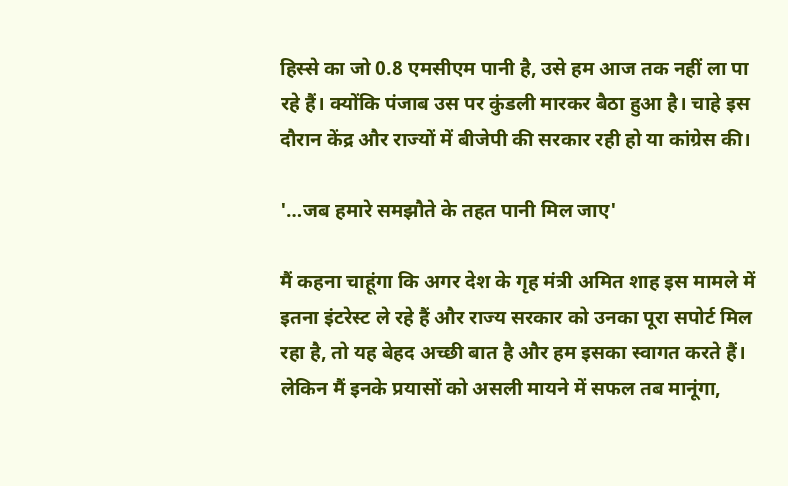हिस्से का जो 0.8 एमसीएम पानी है, उसे हम आज तक नहीं ला पा रहे हैं। क्योंकि पंजाब उस पर कुंडली मारकर बैठा हुआ है। चाहे इस दौरान केंद्र और राज्यों में बीजेपी की सरकार रही हो या कांग्रेस की।

'…जब हमारे समझौते के तहत पानी मिल जाए'

मैं कहना चाहूंगा कि अगर देश के गृह मंत्री अमित शाह इस मामले में इतना इंटरेस्ट ले रहे हैं और राज्य सरकार को उनका पूरा सपोर्ट मिल रहा है, तो यह बेहद अच्छी बात है और हम इसका स्वागत करते हैं। लेकिन मैं इनके प्रयासों को असली मायने में सफल तब मानूंगा,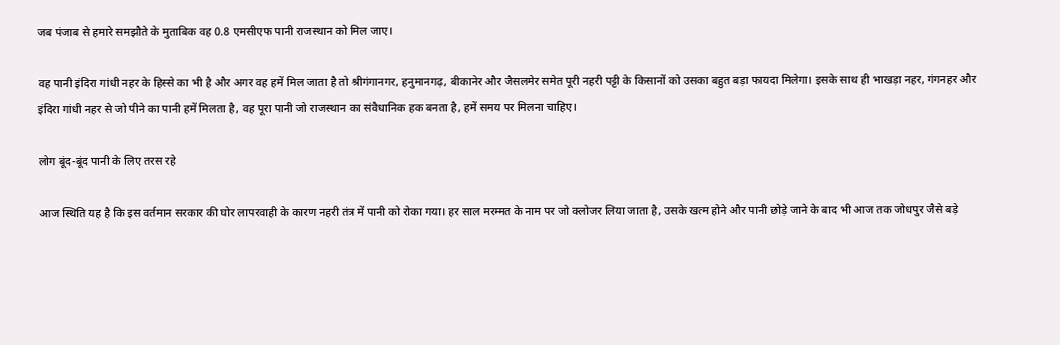जब पंजाब से हमारे समझौते के मुताबिक वह 0.8 एमसीएफ पानी राजस्थान को मिल जाए।

वह पानी इंदिरा गांधी नहर के हिस्से का भी है और अगर वह हमें मिल जाता है तो श्रीगंगानगर, हनुमानगढ़, बीकानेर और जैसलमेर समेत पूरी नहरी पट्टी के किसानों को उसका बहुत बड़ा फायदा मिलेगा। इसके साथ ही भाखड़ा नहर, गंगनहर और इंदिरा गांधी नहर से जो पीने का पानी हमें मिलता है, वह पूरा पानी जो राजस्थान का संवैधानिक हक बनता है, हमें समय पर मिलना चाहिए।

लोग बूंद-बूंद पानी के लिए तरस रहे

आज स्थिति यह है कि इस वर्तमान सरकार की घोर लापरवाही के कारण नहरी तंत्र में पानी को रोका गया। हर साल मरम्मत के नाम पर जो क्लोजर लिया जाता है, उसके खत्म होने और पानी छोड़े जाने के बाद भी आज तक जोधपुर जैसे बड़े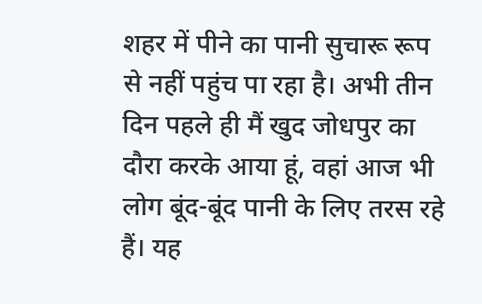शहर में पीने का पानी सुचारू रूप से नहीं पहुंच पा रहा है। अभी तीन दिन पहले ही मैं खुद जोधपुर का दौरा करके आया हूं, वहां आज भी लोग बूंद-बूंद पानी के लिए तरस रहे हैं। यह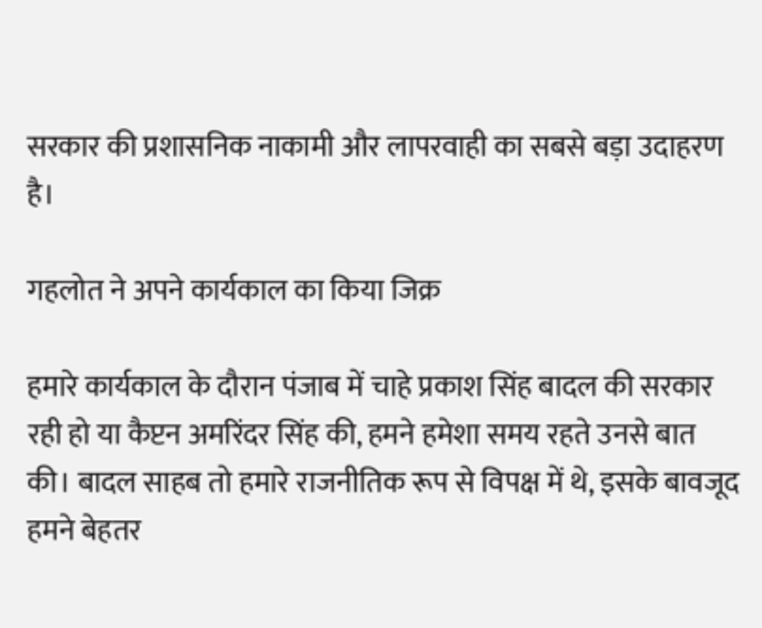सरकार की प्रशासनिक नाकामी और लापरवाही का सबसे बड़ा उदाहरण है।

गहलोत ने अपने कार्यकाल का किया जिक्र

हमारे कार्यकाल के दौरान पंजाब में चाहे प्रकाश सिंह बादल की सरकार रही हो या कैप्टन अमरिंदर सिंह की, हमने हमेशा समय रहते उनसे बात की। बादल साहब तो हमारे राजनीतिक रूप से विपक्ष में थे, इसके बावजूद हमने बेहतर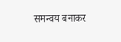समन्वय बनाकर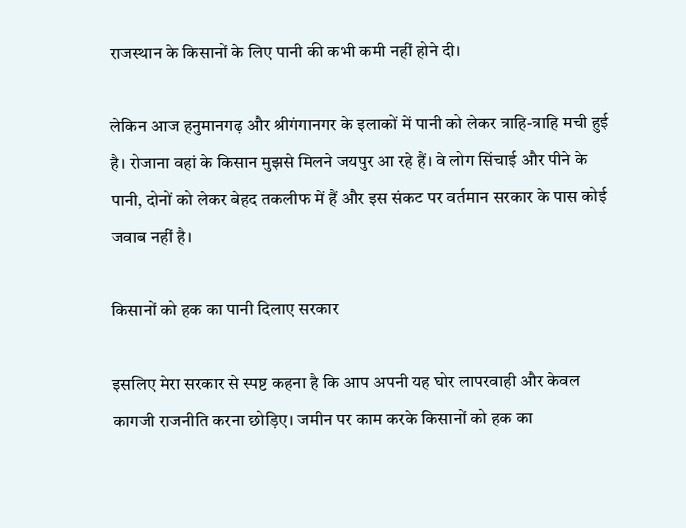राजस्थान के किसानों के लिए पानी की कभी कमी नहीं होने दी।

लेकिन आज हनुमानगढ़ और श्रीगंगानगर के इलाकों में पानी को लेकर त्राहि-त्राहि मची हुई है। रोजाना वहां के किसान मुझसे मिलने जयपुर आ रहे हैं। वे लोग सिंचाई और पीने के पानी, दोनों को लेकर बेहद तकलीफ में हैं और इस संकट पर वर्तमान सरकार के पास कोई जवाब नहीं है।

किसानों को हक का पानी दिलाए सरकार

इसलिए मेरा सरकार से स्पष्ट कहना है कि आप अपनी यह घोर लापरवाही और केवल कागजी राजनीति करना छोड़िए। जमीन पर काम करके किसानों को हक का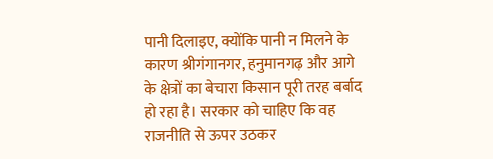पानी दिलाइए, क्योंकि पानी न मिलने के कारण श्रीगंगानगर, हनुमानगढ़ और आगे के क्षेत्रों का बेचारा किसान पूरी तरह बर्बाद हो रहा है। सरकार को चाहिए कि वह राजनीति से ऊपर उठकर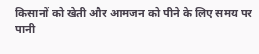किसानों को खेती और आमजन को पीने के लिए समय पर पानी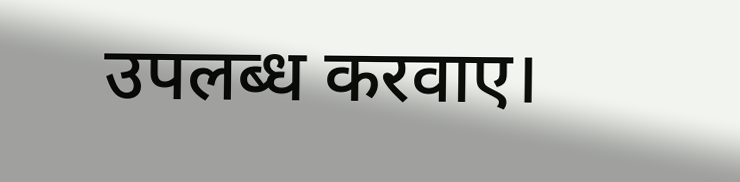उपलब्ध करवाए।